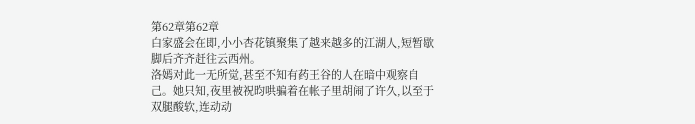第62章第62章
白家盛会在即,小小杏花镇聚集了越来越多的江湖人,短暂歇脚后齐齐赶往云西州。
洛嫣对此一无所觉,甚至不知有药王谷的人在暗中观察自己。她只知,夜里被祝昀哄骗着在帐子里胡闹了许久,以至于双腿酸软,连动动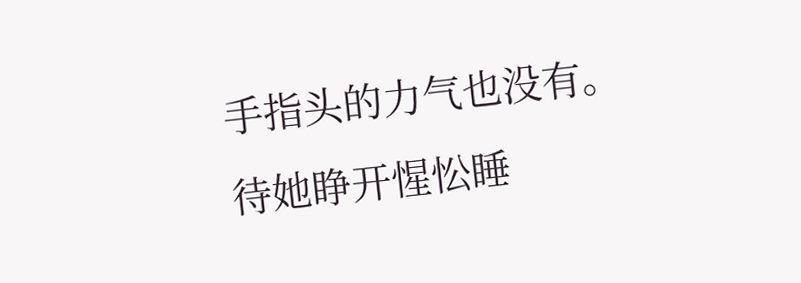手指头的力气也没有。
待她睁开惺忪睡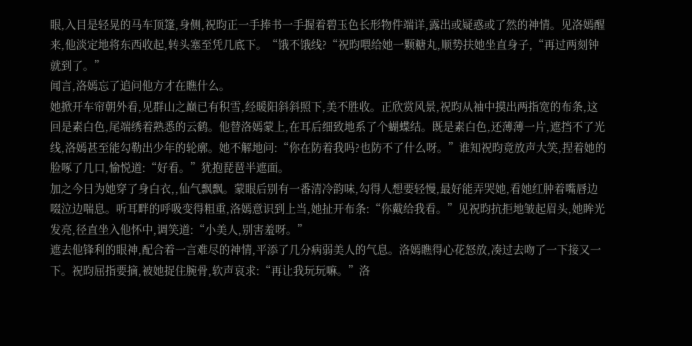眼,入目是轻晃的马车顶篷,身侧,祝昀正一手捧书一手握着碧玉色长形物件端详,露出或疑惑或了然的神情。见洛嫣醒来,他淡定地将东西收起,转头塞至凭几底下。“饿不饿线?“祝昀喂给她一颗糖丸,顺势扶她坐直身子,“再过两刻钟就到了。”
闻言,洛嫣忘了追问他方才在瞧什么。
她掀开车帘朝外看,见群山之巅已有积雪,经暖阳斜斜照下,美不胜收。正欣赏风景,祝昀从袖中摸出两指宽的布条,这回是素白色,尾端绣着熟悉的云鹤。他替洛嫣蒙上,在耳后细致地系了个蝴蝶结。既是素白色,还薄薄一片,遮挡不了光线,洛嫣甚至能勾勒出少年的轮廓。她不解地问:“你在防着我吗?也防不了什么呀。”谁知祝昀竟放声大笑,捏着她的脸啄了几口,愉悦道:“好看。”犹抱琵琶半遮面。
加之今日为她穿了身白衣,,仙气飘飘。蒙眼后别有一番清冷韵味,勾得人想要轻慢,最好能弄哭她,看她红肿着嘴唇边啜泣边喘息。听耳畔的呼吸变得粗重,洛嫣意识到上当,她扯开布条:“你戴给我看。”见祝昀抗拒地皱起眉头,她眸光发亮,径直坐入他怀中,调笑道:“小美人,别害羞呀。”
遮去他锋利的眼神,配合着一言难尽的神情,平添了几分病弱美人的气息。洛嫣瞧得心花怒放,凑过去吻了一下接又一下。祝昀屈指要摘,被她捉住腕骨,软声哀求:“再让我玩玩嘛。”洛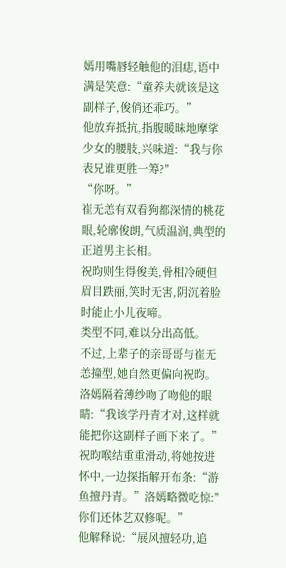嫣用嘴唇轻触他的泪痣,语中满是笑意:“童养夫就该是这副样子,俊俏还乖巧。”
他放弃抵抗,指腹暖昧地摩挲少女的腰肢,兴味道:“我与你表兄谁更胜一筹?″
“你呀。”
崔无恙有双看狗都深情的桃花眼,轮廓俊朗,气质温润,典型的正道男主长相。
祝昀则生得俊美,骨相冷硬但眉目跌丽,笑时无害,阴沉着脸时能止小儿夜啼。
类型不同,难以分出高低。
不过,上辈子的亲哥哥与崔无恙撞型,她自然更偏向祝昀。洛嫣隔着薄纱吻了吻他的眼睛:“我该学丹青才对,这样就能把你这副样子画下来了。”
祝昀喉结重重滑动,将她按进怀中,一边探指解开布条:“游鱼擅丹青。”洛嫣略微吃惊:"你们还体艺双修呢。”
他解释说:“展风擅轻功,追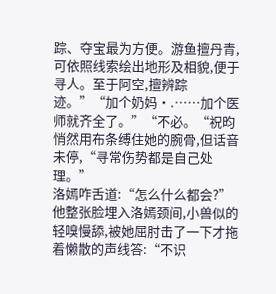踪、夺宝最为方便。游鱼擅丹青,可依照线索绘出地形及相貌,便于寻人。至于阿空,擅辨踪迹。”“加个奶妈·.……加个医师就齐全了。”“不必。“祝昀悄然用布条缚住她的腕骨,但话音未停,“寻常伤势都是自己处理。”
洛嫣咋舌道:“怎么什么都会?”
他整张脸埋入洛嫣颈间,小兽似的轻嗅慢舔,被她屈肘击了一下才拖着懒散的声线答:“不识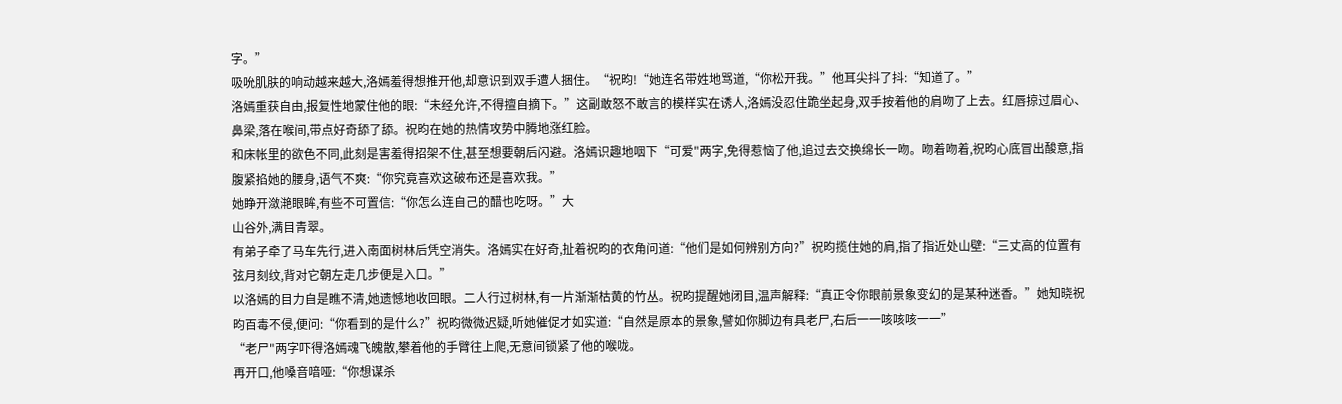字。”
吸吮肌肤的响动越来越大,洛嫣羞得想推开他,却意识到双手遭人捆住。“祝昀!“她连名带姓地骂道,“你松开我。”他耳尖抖了抖:“知道了。”
洛嫣重获自由,报复性地蒙住他的眼:“未经允许,不得擅自摘下。”这副敢怒不敢言的模样实在诱人,洛嫣没忍住跪坐起身,双手按着他的肩吻了上去。红唇掠过眉心、鼻梁,落在喉间,带点好奇舔了舔。祝昀在她的热情攻势中腾地涨红脸。
和床帐里的欲色不同,此刻是害羞得招架不住,甚至想要朝后闪避。洛嫣识趣地咽下“可爱"两字,免得惹恼了他,追过去交换绵长一吻。吻着吻着,祝昀心底冒出酸意,指腹紧掐她的腰身,语气不爽:“你究竟喜欢这破布还是喜欢我。”
她睁开潋滟眼眸,有些不可置信:“你怎么连自己的醋也吃呀。”大
山谷外,满目青翠。
有弟子牵了马车先行,进入南面树林后凭空消失。洛嫣实在好奇,扯着祝昀的衣角问道:“他们是如何辨别方向?”祝昀揽住她的肩,指了指近处山壁:“三丈高的位置有弦月刻纹,背对它朝左走几步便是入口。”
以洛嫣的目力自是瞧不清,她遗憾地收回眼。二人行过树林,有一片渐渐枯黄的竹丛。祝昀提醒她闭目,温声解释:“真正令你眼前景象变幻的是某种迷香。”她知晓祝昀百毒不侵,便问:“你看到的是什么?”祝昀微微迟疑,听她催促才如实道:“自然是原本的景象,譬如你脚边有具老尸,右后一一咳咳咳一一”
“老尸"两字吓得洛嫣魂飞魄散,攀着他的手臂往上爬,无意间锁紧了他的喉咙。
再开口,他嗓音喑哑:“你想谋杀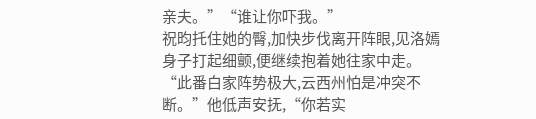亲夫。”“谁让你吓我。”
祝昀托住她的臀,加快步伐离开阵眼,见洛嫣身子打起细颤,便继续抱着她往家中走。
“此番白家阵势极大,云西州怕是冲突不断。”他低声安抚,“你若实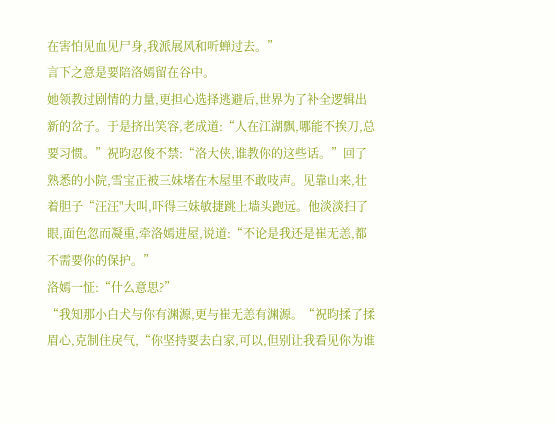在害怕见血见尸身,我派展风和听蝉过去。”
言下之意是要陪洛嫣留在谷中。
她领教过剧情的力量,更担心选择逃避后,世界为了补全逻辑出新的岔子。于是挤出笑容,老成道:“人在江湖飘,哪能不挨刀,总要习惯。”祝昀忍俊不禁:“洛大侠,谁教你的这些话。”回了熟悉的小院,雪宝正被三妹堵在木屋里不敢吱声。见靠山来,壮着胆子“汪汪"大叫,吓得三妹敏捷跳上墙头跑远。他淡淡扫了眼,面色忽而凝重,牵洛嫣进屋,说道:“不论是我还是崔无恙,都不需要你的保护。”
洛嫣一怔:“什么意思?”
“我知那小白犬与你有渊源,更与崔无恙有渊源。“祝昀揉了揉眉心,克制住戾气,“你坚持要去白家,可以,但别让我看见你为谁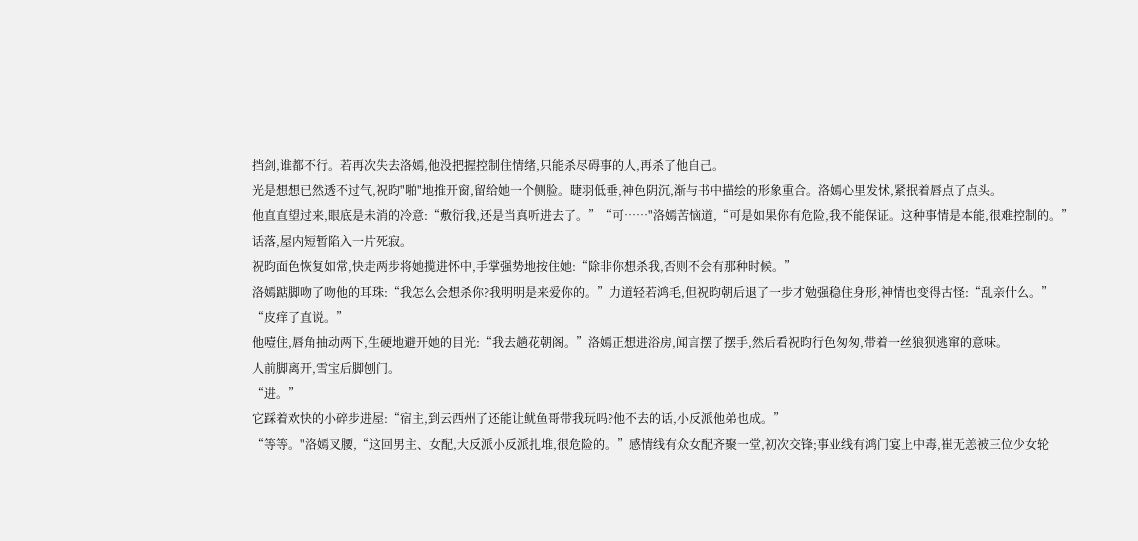挡剑,谁都不行。若再次失去洛嫣,他没把握控制住情绪,只能杀尽碍事的人,再杀了他自己。
光是想想已然透不过气,祝昀"啪"地推开窗,留给她一个侧脸。睫羽低垂,神色阴沉,渐与书中描绘的形象重合。洛嫣心里发怵,紧抿着唇点了点头。
他直直望过来,眼底是未消的冷意:“敷衍我,还是当真听进去了。”“可……"洛嫣苦恼道,“可是如果你有危险,我不能保证。这种事情是本能,很难控制的。”
话落,屋内短暂陷入一片死寂。
祝昀面色恢复如常,快走两步将她揽进怀中,手掌强势地按住她:“除非你想杀我,否则不会有那种时候。”
洛嫣踮脚吻了吻他的耳珠:“我怎么会想杀你?我明明是来爱你的。”力道轻若鸿毛,但祝昀朝后退了一步才勉强稳住身形,神情也变得古怪:“乱亲什么。”
“皮痒了直说。”
他噎住,唇角抽动两下,生硬地避开她的目光:“我去趟花朝阁。”洛嫣正想进浴房,闻言摆了摆手,然后看祝昀行色匆匆,带着一丝狼狈逃窜的意味。
人前脚离开,雪宝后脚刨门。
“进。”
它踩着欢快的小碎步进屋:“宿主,到云西州了还能让鱿鱼哥带我玩吗?他不去的话,小反派他弟也成。”
“等等。"洛嫣叉腰,“这回男主、女配,大反派小反派扎堆,很危险的。”感情线有众女配齐聚一堂,初次交锋;事业线有鸿门宴上中毒,崔无恙被三位少女轮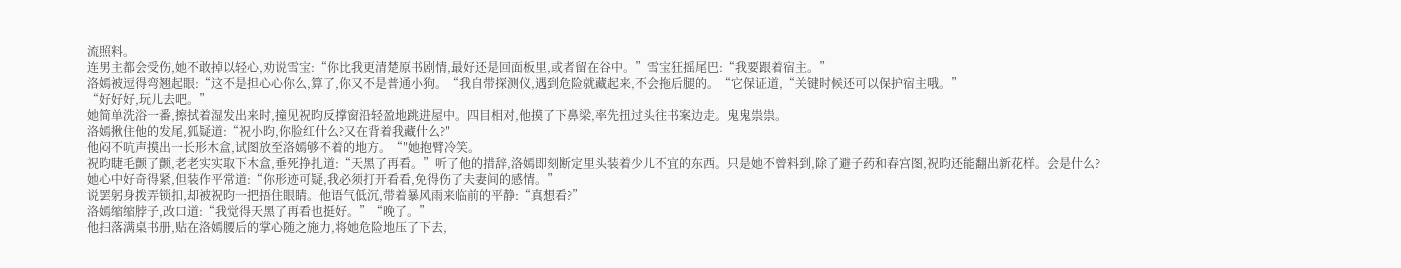流照料。
连男主都会受伤,她不敢掉以轻心,劝说雪宝:“你比我更清楚原书剧情,最好还是回面板里,或者留在谷中。”雪宝狂摇尾巴:“我要跟着宿主。”
洛嫣被逗得弯翘起眼:“这不是担心心你么,算了,你又不是普通小狗。“我自带探测仪,遇到危险就藏起来,不会拖后腿的。“它保证道,“关键时候还可以保护宿主哦。”
“好好好,玩儿去吧。”
她简单洗浴一番,擦拭着湿发出来时,撞见祝昀反撑窗沿轻盈地跳进屋中。四目相对,他摸了下鼻梁,率先扭过头往书案边走。鬼鬼祟祟。
洛嫣揪住他的发尾,狐疑道:“祝小昀,你脸红什么?又在背着我藏什么?″
他闷不吭声摸出一长形木盒,试图放至洛嫣够不着的地方。“″她抱臂冷笑。
祝昀睫毛颤了颤,老老实实取下木盒,垂死挣扎道:“天黑了再看。”听了他的措辞,洛嫣即刻断定里头装着少儿不宜的东西。只是她不曾料到,除了避子药和春宫图,祝昀还能翻出新花样。会是什么?
她心中好奇得紧,但装作平常道:“你形迹可疑,我必须打开看看,免得伤了夫妻间的感情。”
说罢躬身拨弄锁扣,却被祝昀一把捂住眼睛。他语气低沉,带着暴风雨来临前的平静:“真想看?”
洛嫣缩缩脖子,改口道:“我觉得天黑了再看也挺好。”“晚了。”
他扫落满桌书册,贴在洛嫣腰后的掌心随之施力,将她危险地压了下去,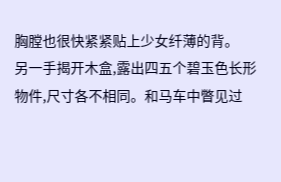胸膛也很快紧紧贴上少女纤薄的背。
另一手揭开木盒,露出四五个碧玉色长形物件,尺寸各不相同。和马车中瞥见过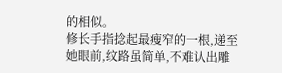的相似。
修长手指捻起最瘦窄的一根,递至她眼前,纹路虽简单,不难认出雕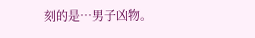刻的是…男子凶物。